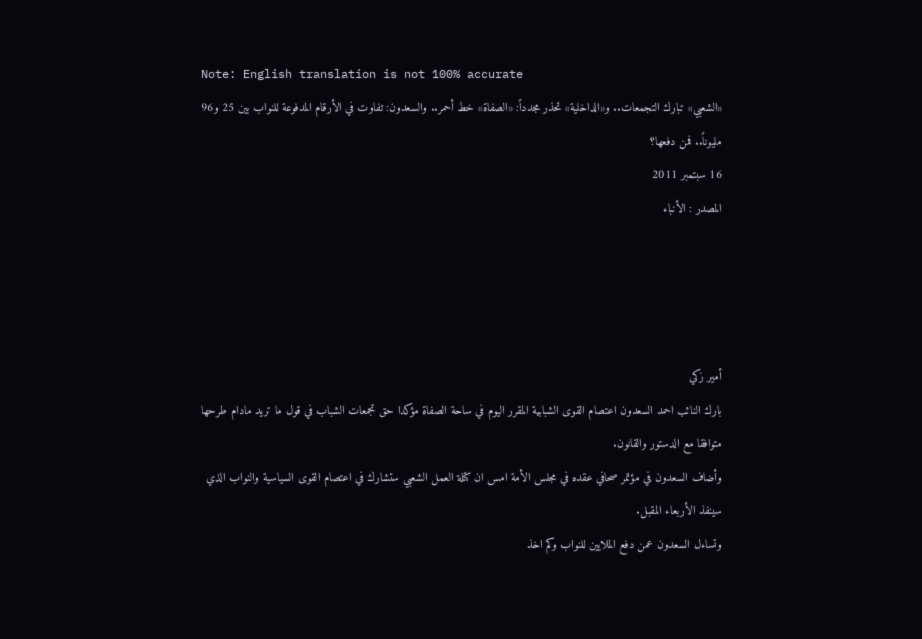Note: English translation is not 100% accurate
«الشعبي» تبارك التجمعات.. و«الداخلية» تحذر مجدداً: «الصفاة» خط أحمر.. والسعدون: تفاوت في الأرقام المدفوعة للنواب بين 25 و96 مليوناً.. فمن دفعها؟
16 سبتمبر 2011
المصدر : الأنباء




أمير زكي
بارك النائب احمد السعدون اعتصام القوى الشبابية المقرر اليوم في ساحة الصفاة مؤكدا حق تجمعات الشباب في قول ما تريد مادام طرحها متوافقا مع الدستور والقانون.
وأضاف السعدون في مؤتمر صحافي عقده في مجلس الأمة امس ان كتلة العمل الشعبي ستشارك في اعتصام القوى السياسية والنواب الذي سينفذ الأربعاء المقبل.
وتساءل السعدون عمن دفع الملايين للنواب وكم اخذ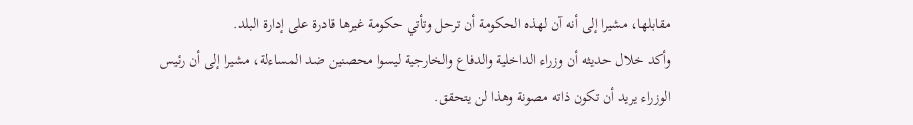مقابلها، مشيرا إلى أنه آن لهذه الحكومة أن ترحل وتأتي حكومة غيرها قادرة على إدارة البلد.
وأكد خلال حديثه أن وزراء الداخلية والدفاع والخارجية ليسوا محصنين ضد المساءلة، مشيرا إلى أن رئيس الوزراء يريد أن تكون ذاته مصونة وهذا لن يتحقق.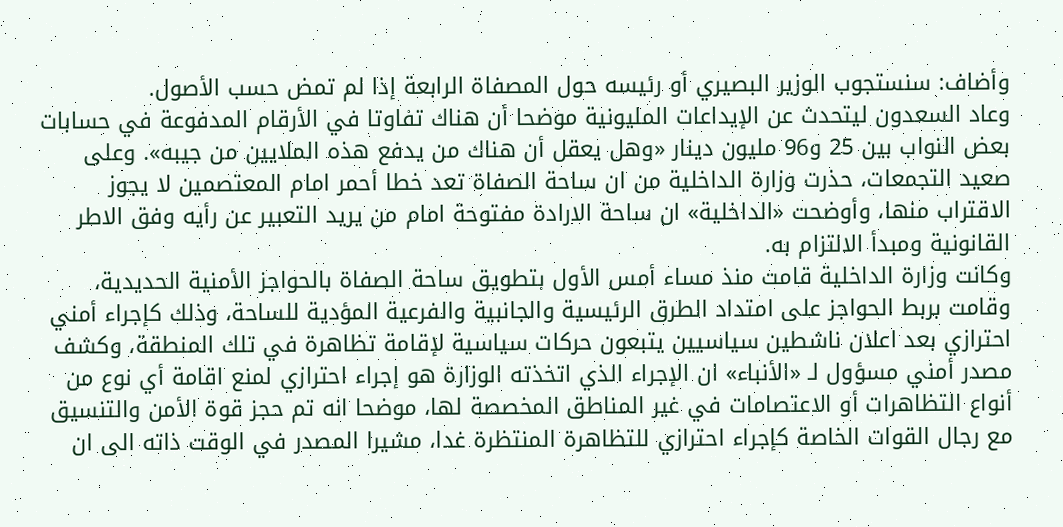وأضاف: سنستجوب الوزير البصيري أو رئيسه حول المصفاة الرابعة إذا لم تمض حسب الأصول.
وعاد السعدون ليتحدث عن الإيداعات المليونية موضحا أن هناك تفاوتا في الأرقام المدفوعة في حسابات بعض النواب بين 25 و96 مليون دينار «وهل يعقل أن هناك من يدفع هذه الملايين من جيبه». وعلى صعيد التجمعات، حذرت وزارة الداخلية من ان ساحة الصفاة تعد خطا أحمر امام المعتصمين لا يجوز الاقتراب منها، وأوضحت «الداخلية» ان ساحة الارادة مفتوحة امام من يريد التعبير عن رأيه وفق الاطر القانونية ومبدأ الالتزام به.
وكانت وزارة الداخلية قامت منذ مساء أمس الأول بتطويق ساحة الصفاة بالحواجز الأمنية الحديدية، وقامت بربط الحواجز على امتداد الطرق الرئيسية والجانبية والفرعية المؤدية للساحة، وذلك كإجراء أمني احترازي بعد اعلان ناشطين سياسيين يتبعون حركات سياسية لإقامة تظاهرة في تلك المنطقة، وكشف مصدر أمني مسؤول لـ «الأنباء» ان الإجراء الذي اتخذته الوزارة هو إجراء احترازي لمنع اقامة أي نوع من أنواع التظاهرات أو الاعتصامات في غير المناطق المخصصة لها، موضحا انه تم حجز قوة الأمن والتنسيق مع رجال القوات الخاصة كإجراء احترازي للتظاهرة المنتظرة غدا، مشيرا المصدر في الوقت ذاته الى ان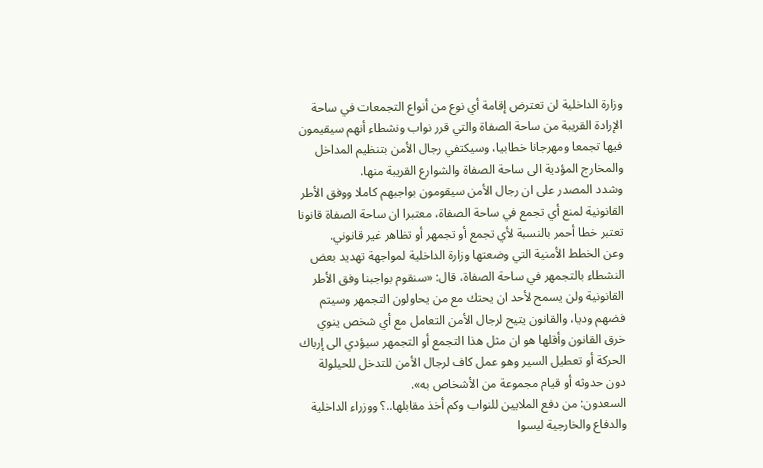وزارة الداخلية لن تعترض إقامة أي نوع من أنواع التجمعات في ساحة الإرادة القريبة من ساحة الصفاة والتي قرر نواب ونشطاء أنهم سيقيمون فيها تجمعا ومهرجانا خطابيا، وسيكتفي رجال الأمن بتنظيم المداخل والمخارج المؤدية الى ساحة الصفاة والشوارع القريبة منها.
وشدد المصدر على ان رجال الأمن سيقومون بواجبهم كاملا ووفق الأطر القانونية لمنع أي تجمع في ساحة الصفاة، معتبرا ان ساحة الصفاة قانونا تعتبر خطا أحمر بالنسبة لأي تجمع أو تجمهر أو تظاهر غير قانوني.
وعن الخطط الأمنية التي وضعتها وزارة الداخلية لمواجهة تهديد بعض النشطاء بالتجمهر في ساحة الصفاة، قال: «سنقوم بواجبنا وفق الأطر القانونية ولن يسمح لأحد ان يحتك مع من يحاولون التجمهر وسيتم فضهم وديا، والقانون يتيح لرجال الأمن التعامل مع أي شخص ينوي خرق القانون وأقلها هو ان مثل هذا التجمع أو التجمهر سيؤدي الى إرباك الحركة أو تعطيل السير وهو عمل كاف لرجال الأمن للتدخل للحيلولة دون حدوثه أو قيام مجموعة من الأشخاص به».
السعدون: من دفع الملايين للنواب وكم أخذ مقابلها..؟ ووزراء الداخلية والدفاع والخارجية ليسوا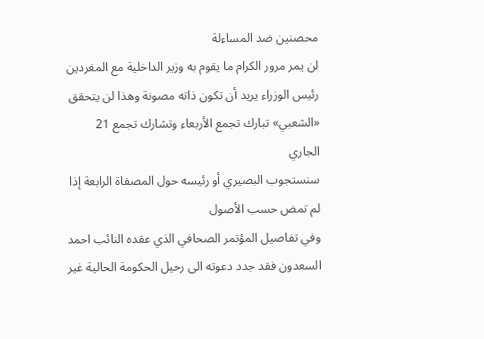محصنين ضد المساءلة
لن يمر مرور الكرام ما يقوم به وزير الداخلية مع المغردين
رئيس الوزراء يريد أن تكون ذاته مصونة وهذا لن يتحقق
«الشعبي» تبارك تجمع الأربعاء وتشارك تجمع 21 الجاري
سنستجوب البصيري أو رئيسه حول المصفاة الرابعة إذا لم تمض حسب الأصول
وفي تفاصيل المؤتمر الصحافي الذي عقده النائب احمد السعدون فقد جدد دعوته الى رحيل الحكومة الحالية غير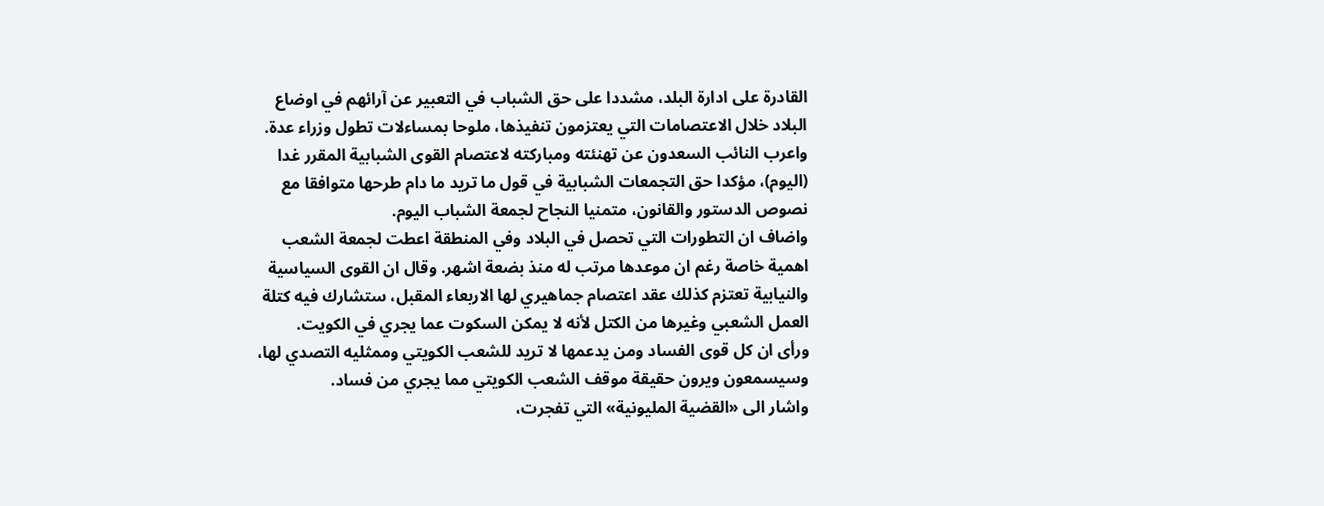القادرة على ادارة البلد، مشددا على حق الشباب في التعبير عن آرائهم في اوضاع البلاد خلال الاعتصامات التي يعتزمون تنفيذها، ملوحا بمساءلات تطول وزراء عدة. واعرب النائب السعدون عن تهنئته ومباركته لاعتصام القوى الشبابية المقرر غدا (اليوم)، مؤكدا حق التجمعات الشبابية في قول ما تريد ما دام طرحها متوافقا مع نصوص الدستور والقانون، متمنيا النجاح لجمعة الشباب اليوم.
واضاف ان التطورات التي تحصل في البلاد وفي المنطقة اعطت لجمعة الشعب اهمية خاصة رغم ان موعدها مرتب له منذ بضعة اشهر. وقال ان القوى السياسية والنيابية تعتزم كذلك عقد اعتصام جماهيري لها الاربعاء المقبل، ستشارك فيه كتلة العمل الشعبي وغيرها من الكتل لأنه لا يمكن السكوت عما يجري في الكويت.
ورأى ان كل قوى الفساد ومن يدعمها لا تريد للشعب الكويتي وممثليه التصدي لها، وسيسمعون ويرون حقيقة موقف الشعب الكويتي مما يجري من فساد.
واشار الى «القضية المليونية» التي تفجرت،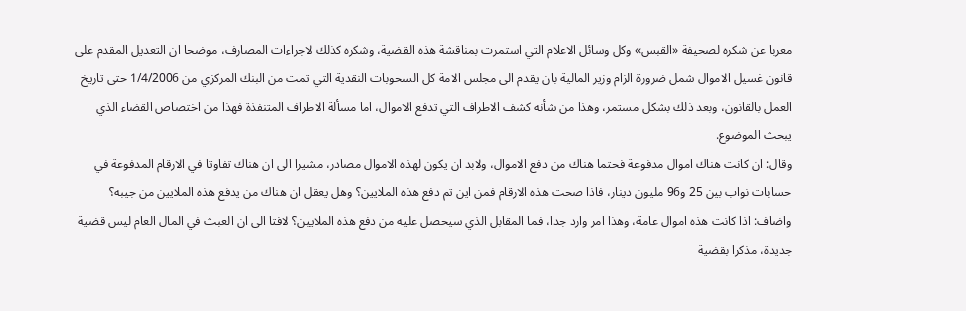معربا عن شكره لصحيفة «القبس» وكل وسائل الاعلام التي استمرت بمناقشة هذه القضية، وشكره كذلك لاجراءات المصارف، موضحا ان التعديل المقدم على قانون غسيل الاموال شمل ضرورة الزام وزير المالية بان يقدم الى مجلس الامة كل السحوبات النقدية التي تمت من البنك المركزي من 1/4/2006 حتى تاريخ العمل بالقانون، وبعد ذلك بشكل مستمر، وهذا من شأنه كشف الاطراف التي تدفع الاموال، اما مسألة الاطراف المتنفذة فهذا من اختصاص القضاء الذي يبحث الموضوع.
وقال: ان كانت هناك اموال مدفوعة فحتما هناك من دفع الاموال، ولابد ان يكون لهذه الاموال مصادر، مشيرا الى ان هناك تفاوتا في الارقام المدفوعة في حسابات نواب بين 25 و96 مليون دينار، فاذا صحت هذه الارقام فمن اين تم دفع هذه الملايين؟ وهل يعقل ان هناك من يدفع هذه الملايين من جيبه؟
واضاف: اذا كانت هذه اموال عامة، وهذا امر وارد جدا، فما المقابل الذي سيحصل عليه من دفع هذه الملايين؟ لافتا الى ان العبث في المال العام ليس قضية جديدة، مذكرا بقضية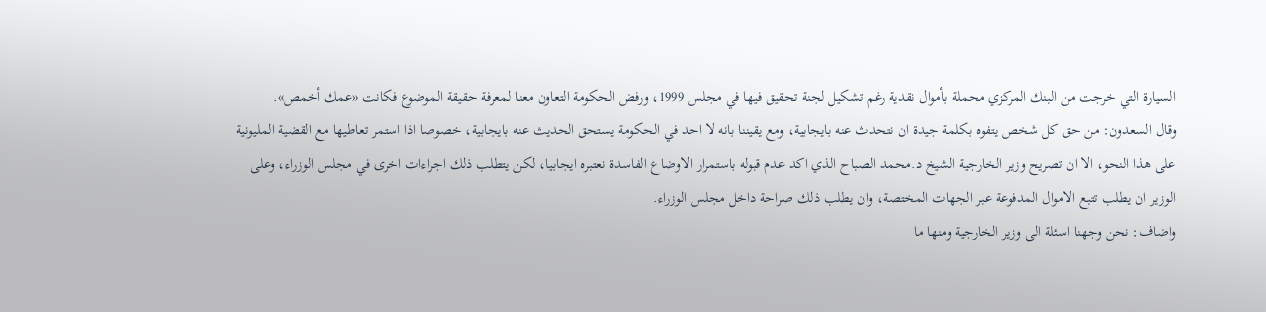السيارة التي خرجت من البنك المركزي محملة بأموال نقدية رغم تشكيل لجنة تحقيق فيها في مجلس 1999، ورفض الحكومة التعاون معنا لمعرفة حقيقة الموضوع فكانت «عمك أخمص».
وقال السعدون: من حق كل شخص يتفوه بكلمة جيدة ان نتحدث عنه بايجابية، ومع يقيننا بانه لا احد في الحكومة يستحق الحديث عنه بايجابية، خصوصا اذا استمر تعاطيها مع القضية المليونية على هذا النحو، الا ان تصريح وزير الخارجية الشيخ د.محمد الصباح الذي اكد عدم قبوله باستمرار الاوضاع الفاسدة نعتبره ايجابيا، لكن يتطلب ذلك اجراءات اخرى في مجلس الوزراء، وعلى الوزير ان يطلب تتبع الاموال المدفوعة عبر الجهات المختصة، وان يطلب ذلك صراحة داخل مجلس الوزراء.
واضاف: نحن وجهنا اسئلة الى وزير الخارجية ومنها ما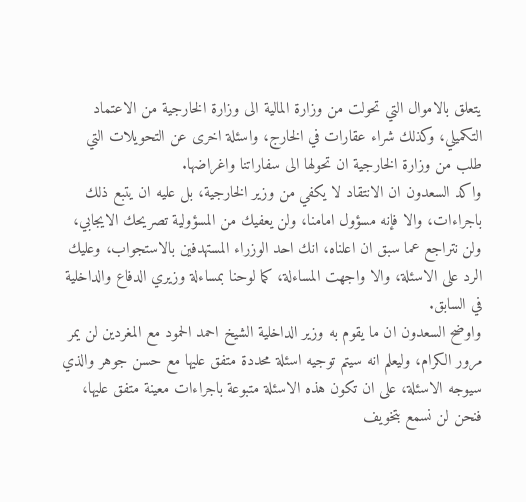يتعلق بالاموال التي تحولت من وزارة المالية الى وزارة الخارجية من الاعتماد التكميلي، وكذلك شراء عقارات في الخارج، واسئلة اخرى عن التحويلات التي طلب من وزارة الخارجية ان تحولها الى سفاراتنا واغراضها.
واكد السعدون ان الانتقاد لا يكفي من وزير الخارجية، بل عليه ان يتبع ذلك باجراءات، والا فإنه مسؤول امامنا، ولن يعفيك من المسؤولية تصريحك الايجابي، ولن نتراجع عما سبق ان اعلناه، انك احد الوزراء المستهدفين بالاستجواب، وعليك الرد على الاسئلة، والا واجهت المساءلة، كما لوحنا بمساءلة وزيري الدفاع والداخلية في السابق.
واوضح السعدون ان ما يقوم به وزير الداخلية الشيخ احمد الحمود مع المغردين لن يمر مرور الكرام، وليعلم انه سيتم توجيه اسئلة محددة متفق عليها مع حسن جوهر والذي سيوجه الاسئلة، على ان تكون هذه الاسئلة متبوعة باجراءات معينة متفق عليها، فنحن لن نسمع بتخويف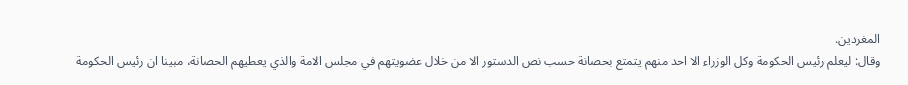المغردين.
وقال: ليعلم رئيس الحكومة وكل الوزراء الا احد منهم يتمتع بحصانة حسب نص الدستور الا من خلال عضويتهم في مجلس الامة والذي يعطيهم الحصانة، مبينا ان رئيس الحكومة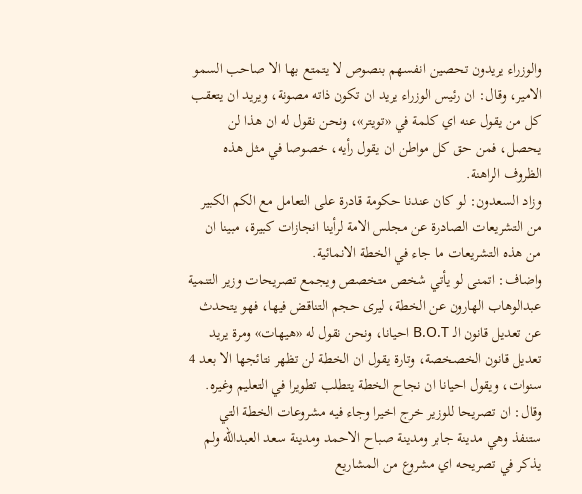والوزراء يريدون تحصين انفسهم بنصوص لا يتمتع بها الا صاحب السمو الامير، وقال: ان رئيس الوزراء يريد ان تكون ذاته مصونة، ويريد ان يتعقب كل من يقول عنه اي كلمة في «تويتر»، ونحن نقول له ان هذا لن يحصل، فمن حق كل مواطن ان يقول رأيه، خصوصا في مثل هذه الظروف الراهنة.
وزاد السعدون: لو كان عندنا حكومة قادرة على التعامل مع الكم الكبير من التشريعات الصادرة عن مجلس الامة لرأينا انجازات كبيرة، مبينا ان من هذه التشريعات ما جاء في الخطة الانمائية.
واضاف: اتمنى لو يأتي شخص متخصص ويجمع تصريحات وزير التنمية عبدالوهاب الهارون عن الخطة، ليرى حجم التناقض فيها، فهو يتحدث عن تعديل قانون الـ B.O.T احيانا، ونحن نقول له «هيهات» ومرة يريد تعديل قانون الخصخصة، وتارة يقول ان الخطة لن تظهر نتائجها الا بعد 4 سنوات، ويقول احيانا ان نجاح الخطة يتطلب تطويرا في التعليم وغيره.
وقال: ان تصريحا للوزير خرج اخيرا وجاء فيه مشروعات الخطة التي ستنفذ وهي مدينة جابر ومدينة صباح الاحمد ومدينة سعد العبدالله ولم يذكر في تصريحه اي مشروع من المشاريع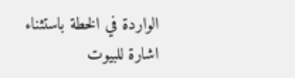الواردة في الخطة باستثناء اشارة للبيوت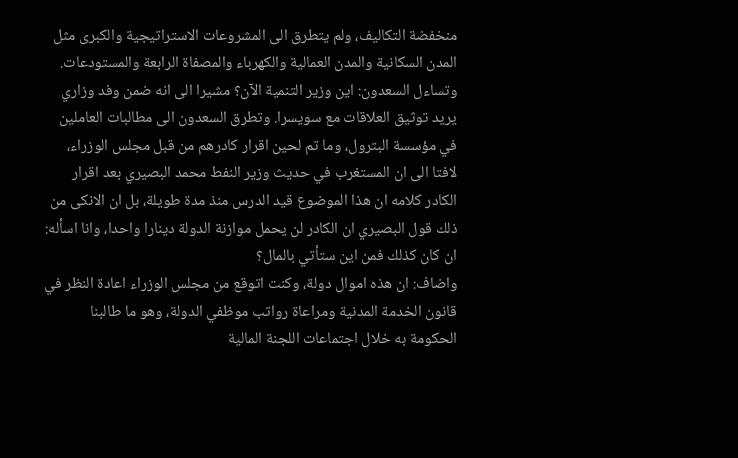منخفضة التكاليف، ولم يتطرق الى المشروعات الاستراتيجية والكبرى مثل المدن السكانية والمدن العمالية والكهرباء والمصفاة الرابعة والمستودعات. وتساءل السعدون: اين وزير التنمية الآن؟ مشيرا الى انه ضمن وفد وزاري يريد توثيق العلاقات مع سويسرا. وتطرق السعدون الى مطالبات العاملين في مؤسسة البترول، وما تم لحين اقرار كادرهم من قبل مجلس الوزراء، لافتا الى ان المستغرب في حديث وزير النفط محمد البصيري بعد اقرار الكادر كلامه ان هذا الموضوع قيد الدرس منذ مدة طويلة، بل ان الانكى من ذلك قول البصيري ان الكادر لن يحمل موازنة الدولة دينارا واحدا، وانا اسأله: ان كان كذلك فمن اين ستأتي بالمال؟
واضاف: ان هذه اموال دولة، وكنت اتوقع من مجلس الوزراء اعادة النظر في قانون الخدمة المدنية ومراعاة رواتب موظفي الدولة، وهو ما طالبنا الحكومة به خلال اجتماعات اللجنة المالية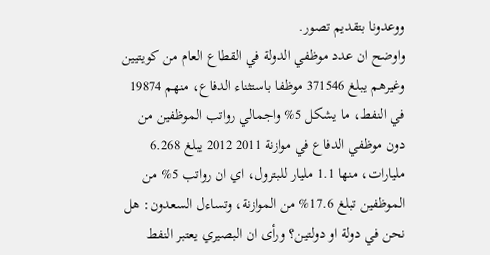ووعدونا بتقديم تصور.
واوضح ان عدد موظفي الدولة في القطاع العام من كويتيين وغيرهم يبلغ 371546 موظفا باستثناء الدفاع، منهم 19874 في النفط، ما يشكل 5% واجمالي رواتب الموظفين من دون موظفي الدفاع في موازنة 2011 2012 يبلغ 6.268 مليارات، منها 1.1 مليار للبترول، اي ان رواتب 5% من الموظفين تبلغ 17.6% من الموازنة، وتساءل السعدون: هل نحن في دولة او دولتين؟ ورأى ان البصيري يعتبر النفط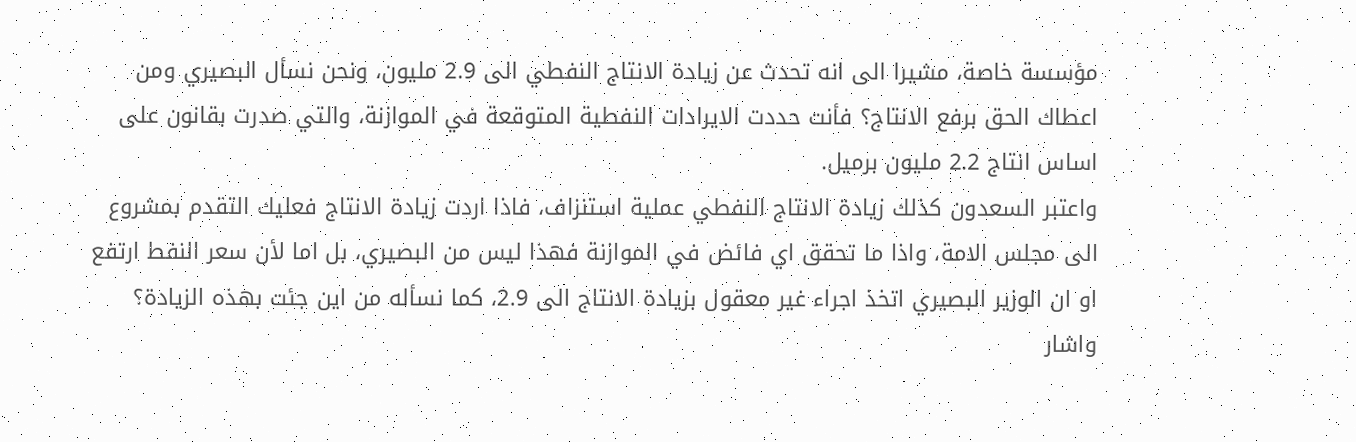مؤسسة خاصة، مشيرا الى انه تحدث عن زيادة الانتاج النفطي الى 2.9 مليون، ونحن نسأل البصيري ومن اعطاك الحق برفع الانتاج؟ فأنت حددت الايرادات النفطية المتوقعة في الموازنة، والتي صدرت بقانون على اساس انتاج 2.2 مليون برميل.
واعتبر السعدون كذلك زيادة الانتاج النفطي عملية استنزاف، فاذا اردت زيادة الانتاج فعليك التقدم بمشروع الى مجلس الامة، واذا ما تحقق اي فائض في الموازنة فهذا ليس من البصيري، بل اما لأن سعر النفط ارتفع او ان الوزير البصيري اتخذ اجراء غير معقول بزيادة الانتاج الى 2.9، كما نسأله من اين جئت بهذه الزيادة؟
واشار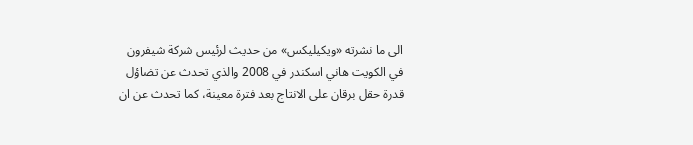الى ما نشرته «ويكيليكس» من حديث لرئيس شركة شيفرون في الكويت هاني اسكندر في 2008 والذي تحدث عن تضاؤل قدرة حقل برقان على الانتاج بعد فترة معينة، كما تحدث عن ان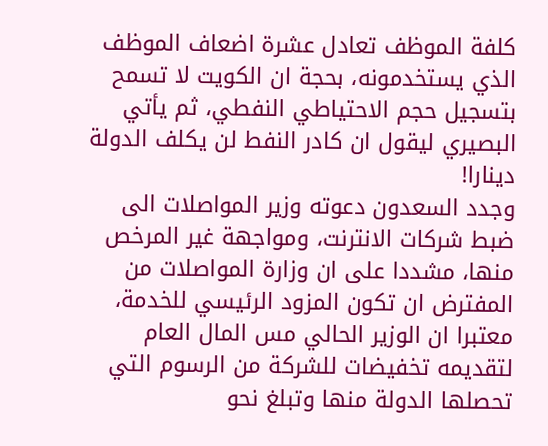كلفة الموظف تعادل عشرة اضعاف الموظف الذي يستخدمونه، بحجة ان الكويت لا تسمح بتسجيل حجم الاحتياطي النفطي، ثم يأتي البصيري ليقول ان كادر النفط لن يكلف الدولة دينارا!
وجدد السعدون دعوته وزير المواصلات الى ضبط شركات الانترنت، ومواجهة غير المرخص منها، مشددا على ان وزارة المواصلات من المفترض ان تكون المزود الرئيسي للخدمة، معتبرا ان الوزير الحالي مس المال العام لتقديمه تخفيضات للشركة من الرسوم التي تحصلها الدولة منها وتبلغ نحو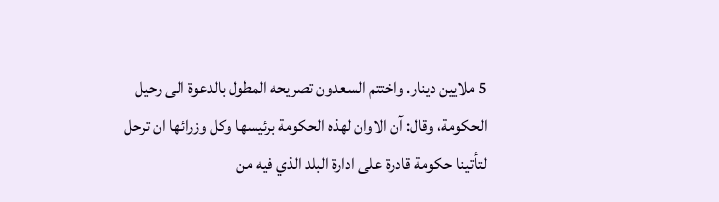5 ملايين دينار. واختتم السعدون تصريحه المطول بالدعوة الى رحيل الحكومة، وقال: آن الاوان لهذه الحكومة برئيسها وكل وزرائها ان ترحل لتأتينا حكومة قادرة على ادارة البلد الذي فيه من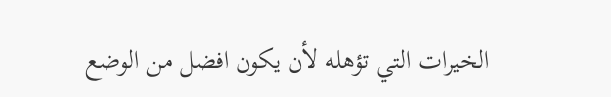الخيرات التي تؤهله لأن يكون افضل من الوضع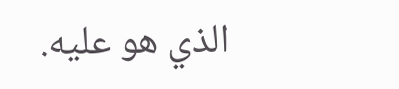الذي هو عليه.